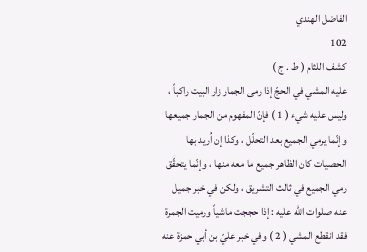الفاضل الهندي
102
كشف اللثام ( ط . ج )
عليه المشي في الحجّ إذا رمى الجمار زار البيت راكباً ، وليس عليه شيء ( 1 ) فإنّ المفهوم من الجمار جميعها وإنّما يرمي الجميع بعد التحلّل ، وكذا إن اُريد بها الحصيات كان الظاهر جميع ما معه منها ، وإنّما يتحقّق رمي الجميع في ثالث التشريق ، ولكن في خبر جميل عنه صلوات الله عليه : إذا حججت ماشياً ورميت الجمرة فقد انقطع المشي ( 2 ) وفي خبر عليّ بن أبي حمزة عنه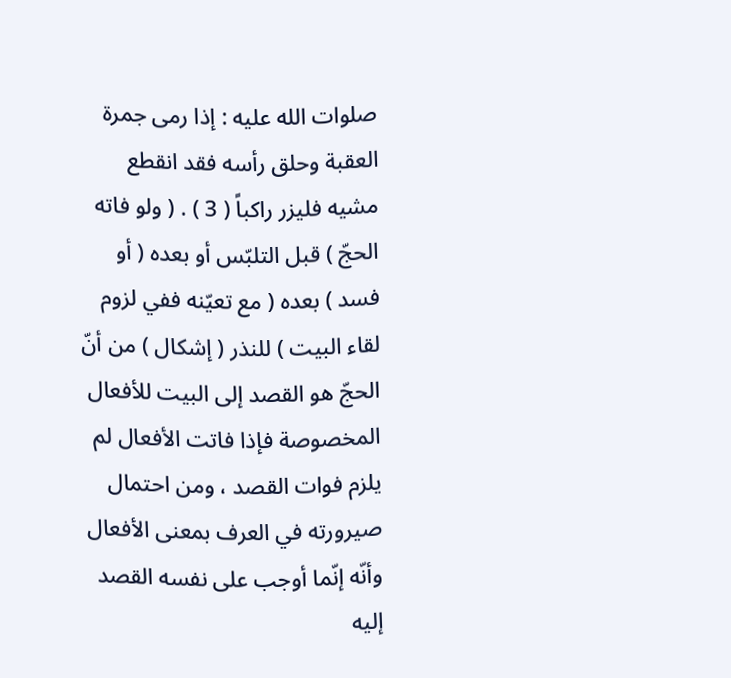صلوات الله عليه : إذا رمى جمرة العقبة وحلق رأسه فقد انقطع مشيه فليزر راكباً ( 3 ) . ( ولو فاته الحجّ ) قبل التلبّس أو بعده ( أو فسد ) بعده ( مع تعيّنه ففي لزوم لقاء البيت ) للنذر ( إشكال ) من أنّ الحجّ هو القصد إلى البيت للأفعال المخصوصة فإذا فاتت الأفعال لم يلزم فوات القصد ، ومن احتمال صيرورته في العرف بمعنى الأفعال وأنّه إنّما أوجب على نفسه القصد إليه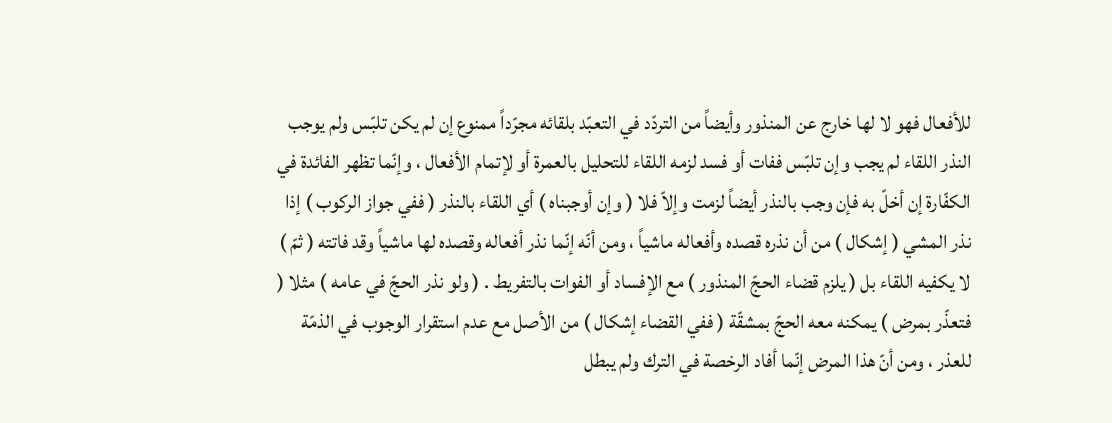للأفعال فهو لا لها خارج عن المنذور وأيضاً من التردّد في التعبّد بلقائه مجرّداً ممنوع إن لم يكن تلبّس ولم يوجب النذر اللقاء لم يجب وإن تلبّس ففات أو فسد لزمه اللقاء للتحليل بالعمرة أو لإتمام الأفعال ، وإنّما تظهر الفائدة في الكفّارة إن أخلّ به فإن وجب بالنذر أيضاً لزمت وإلاّ فلا ( وإن أوجبناه ) أي اللقاء بالنذر ( ففي جواز الركوب ) إذا نذر المشي ( إشكال ) من أن نذره قصده وأفعاله ماشياً ، ومن أنّه إنّما نذر أفعاله وقصده لها ماشياً وقد فاتته ( ثمّ ) لا يكفيه اللقاء بل ( يلزم قضاء الحجّ المنذور ) مع الإفساد أو الفوات بالتفريط . ( ولو نذر الحجّ في عامه ) مثلا ( فتعذّر بمرض ) يمكنه معه الحجّ بمشقّة ( ففي القضاء إشكال ) من الأصل مع عدم استقرار الوجوب في الذمّة للعذر ، ومن أنّ هذا المرض إنّما أفاد الرخصة في الترك ولم يبطل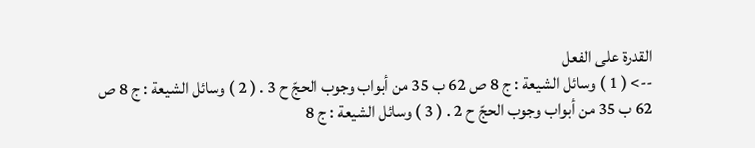القدرة على الفعل
--> ( 1 ) وسائل الشيعة : ج 8 ص 62 ب 35 من أبواب وجوب الحجّ ح 3 . ( 2 ) وسائل الشيعة : ج 8 ص 62 ب 35 من أبواب وجوب الحجّ ح 2 . ( 3 ) وسائل الشيعة : ج 8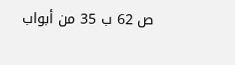ص 62 ب 35 من أبواب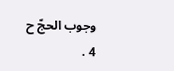وجوب الحجّ ح 4 .